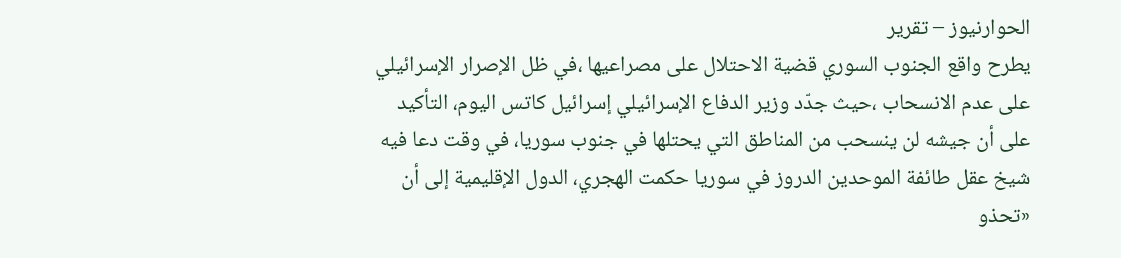الحوارنيوز – تقرير
يطرح واقع الجنوب السوري قضية الاحتلال على مصراعيها ،في ظل الإصرار الإسرائيلي على عدم الانسحاب ،حيث جدّد وزير الدفاع الإسرائيلي إسرائيل كاتس اليوم، التأكيد على أن جيشه لن ينسحب من المناطق التي يحتلها في جنوب سوريا، في وقت دعا فيه شيخ عقل طائفة الموحدين الدروز في سوريا حكمت الهجري، الدول الإقليمية إلى أن «تحذو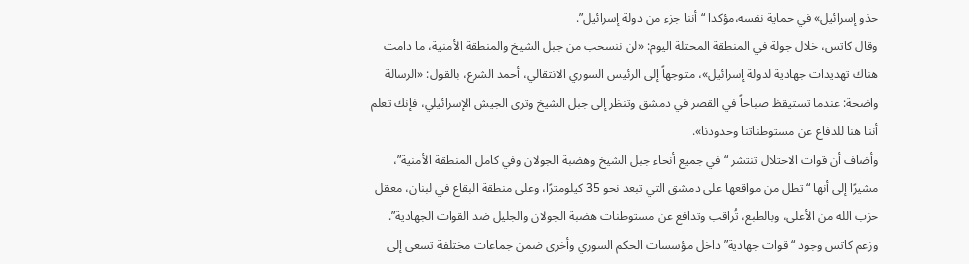حذو إسرائيل» في حماية نفسه،مؤكدا “أننا جزء من دولة إسرائيل”.
وقال كاتس، خلال جولة في المنطقة المحتلة اليوم: «لن ننسحب من جبل الشيخ والمنطقة الأمنية، ما دامت هناك تهديدات جهادية لدولة إسرائيل»، متوجهاً إلى الرئيس السوري الانتقالي، أحمد الشرع، بالقول: «الرسالة واضحة: عندما تستيقظ صباحاً في القصر في دمشق وتنظر إلى جبل الشيخ وترى الجيش الإسرائيلي، فإنك تعلم أننا هنا للدفاع عن مستوطناتنا وحدودنا».
وأضاف أن قوات الاحتلال تنتشر “في جميع أنحاء جبل الشيخ وهضبة الجولان وفي كامل المنطقة الأمنية”، مشيرًا إلى أنها “تطل من مواقعها على دمشق التي تبعد نحو 35 كيلومترًا، وعلى منطقة البقاع في لبنان، معقل حزب الله من الأعلى، وبالطبع، تُراقب وتدافع عن مستوطنات هضبة الجولان والجليل ضد القوات الجهادية”.
وزعم كاتس وجود “قوات جهادية” داخل مؤسسات الحكم السوري وأخرى ضمن جماعات مختلفة تسعى إلى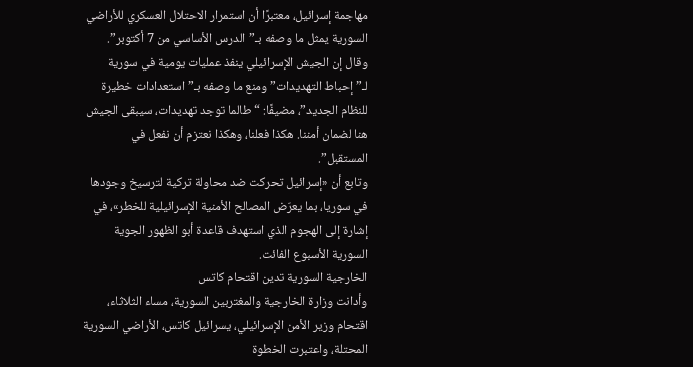مهاجمة إسرائيل، معتبرًا أن استمرار الاحتلال العسكري للأراضي السورية يمثل ما وصفه بـ”الدرس الأساسي من 7 أكتوبر”.
وقال إن الجيش الإسرائيلي ينفذ عمليات يومية في سورية لـ”إحباط التهديدات” ومنع ما وصفه بـ”استعدادات خطيرة للنظام الجديد”، مضيفًا: “طالما توجد تهديدات، سيبقى الجيش هنا لضمان أمننا. هكذا فعلنا، وهكذا نعتزم أن نفعل في المستقبل”.
وتابع أن «إسرائيل تحركت ضد محاولة تركية لترسيخ وجودها في سوريا، بما يعرّض المصالح الأمنية الإسرائيلية للخطر»، في إشارة إلى الهجوم الذي استهدف قاعدة أبو الظهور الجوية السورية الأسبوع الفائت.
الخارجية السورية تدين اقتحام كاتس
وأدانت وزارة الخارجية والمغتربين السورية، مساء الثلاثاء، اقتحام وزير الأمن الإسرائيلي، يسرائيل كاتس، الأراضي السورية المحتلة، واعتبرت الخطوة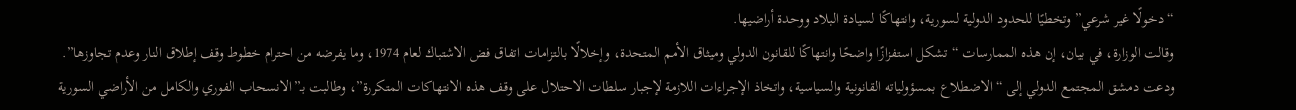“دخولًا غير شرعي” وتخطيًا للحدود الدولية لسورية، وانتهاكًا لسيادة البلاد ووحدة أراضيها.
وقالت الوزارة، في بيان، إن هذه الممارسات “تشكل استفزازًا واضحًا وانتهاكًا للقانون الدولي وميثاق الأمم المتحدة، وإخلالًا بالتزامات اتفاق فض الاشتباك لعام 1974، وما يفرضه من احترام خطوط وقف إطلاق النار وعدم تجاوزها”.
ودعت دمشق المجتمع الدولي إلى “الاضطلاع بمسؤولياته القانونية والسياسية، واتخاذ الإجراءات اللازمة لإجبار سلطات الاحتلال على وقف هذه الانتهاكات المتكررة”، وطالبت بـ”الانسحاب الفوري والكامل من الأراضي السورية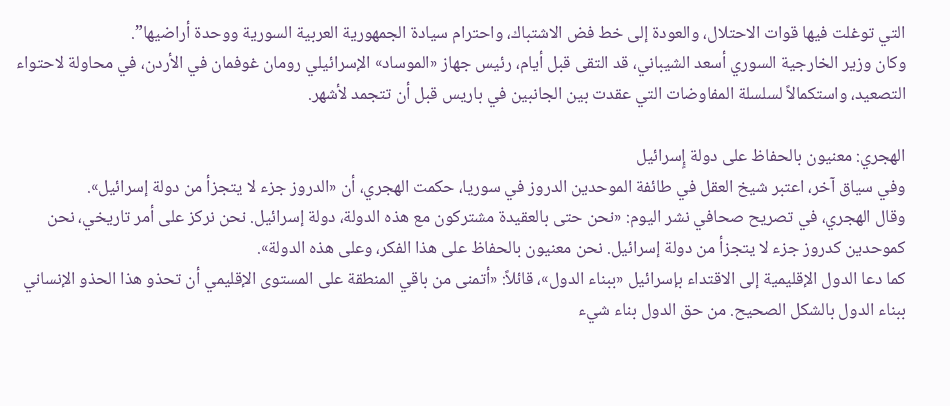التي توغلت فيها قوات الاحتلال، والعودة إلى خط فض الاشتباك، واحترام سيادة الجمهورية العربية السورية ووحدة أراضيها”.
وكان وزير الخارجية السوري أسعد الشيباني، قد التقى قبل أيام، رئيس جهاز «الموساد» الإسرائيلي رومان غوفمان في الأردن، في محاولة لاحتواء التصعيد، واستكمالاً لسلسلة المفاوضات التي عقدت بين الجانبين في باريس قبل أن تتجمد لأشهر.

الهجري: معنيون بالحفاظ على دولة إٍسرائيل
وفي سياق آخر، اعتبر شيخ العقل في طائفة الموحدين الدروز في سوريا، حكمت الهجري، أن «الدروز جزء لا يتجزأ من دولة إسرائيل».
وقال الهجري، في تصريح صحافي نشر اليوم: «نحن حتى بالعقيدة مشتركون مع هذه الدولة، دولة إسرائيل. نحن نركز على أمر تاريخي، نحن كموحدين كدروز جزء لا يتجزأ من دولة إسرائيل. نحن معنيون بالحفاظ على هذا الفكر، وعلى هذه الدولة».
كما دعا الدول الإقليمية إلى الاقتداء بإسرائيل «ببناء الدول»، قائلاً: «أتمنى من باقي المنطقة على المستوى الإقليمي أن تحذو هذا الحذو الإنساني ببناء الدول بالشكل الصحيح. من حق الدول بناء شيء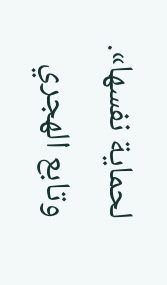لحماية نفسها».
وتابع الهجري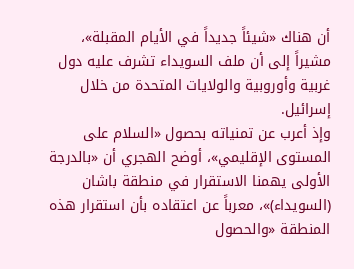أن هناك «شيئاً جديداً في الأيام المقبلة»، مشيراً إلى أن ملف السويداء تشرف عليه دول غربية وأوروبية والولايات المتحدة من خلال إسرائيل.
وإذ أعرب عن تمنياته بحصول «السلام على المستوى الإقليمي»، أوضح الهجري أن «بالدرجة الأولى يهمنا الاستقرار في منطقة باشان (السويداء)»، معرباً عن اعتقاده بأن استقرار هذه المنطقة «والحصول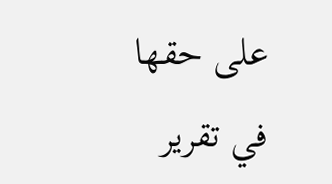على حقها في تقرير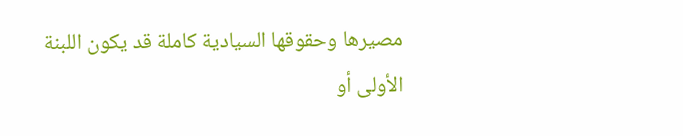مصيرها وحقوقها السيادية كاملة قد يكون اللبنة الأولى أو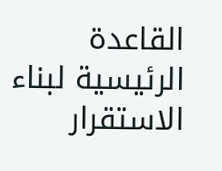القاعدة الرئيسية لبناء الاستقرار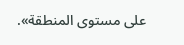على مستوى المنطقة».